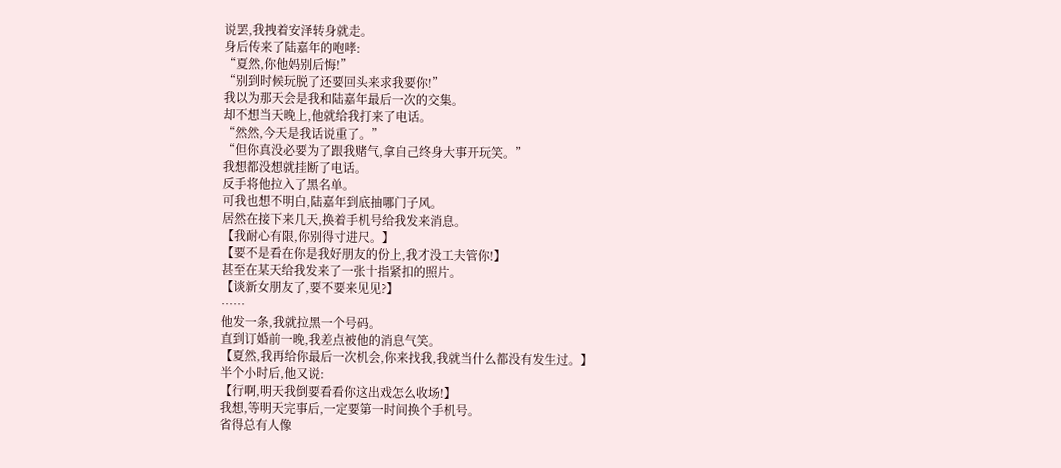说罢,我拽着安泽转身就走。
身后传来了陆嘉年的咆哮:
“夏然,你他妈别后悔!”
“别到时候玩脱了还要回头来求我要你!”
我以为那天会是我和陆嘉年最后一次的交集。
却不想当天晚上,他就给我打来了电话。
“然然,今天是我话说重了。”
“但你真没必要为了跟我赌气,拿自己终身大事开玩笑。”
我想都没想就挂断了电话。
反手将他拉入了黑名单。
可我也想不明白,陆嘉年到底抽哪门子风。
居然在接下来几天,换着手机号给我发来消息。
【我耐心有限,你别得寸进尺。】
【要不是看在你是我好朋友的份上,我才没工夫管你!】
甚至在某天给我发来了一张十指紧扣的照片。
【谈新女朋友了,要不要来见见?】
……
他发一条,我就拉黑一个号码。
直到订婚前一晚,我差点被他的消息气笑。
【夏然,我再给你最后一次机会,你来找我,我就当什么都没有发生过。】
半个小时后,他又说:
【行啊,明天我倒要看看你这出戏怎么收场!】
我想,等明天完事后,一定要第一时间换个手机号。
省得总有人像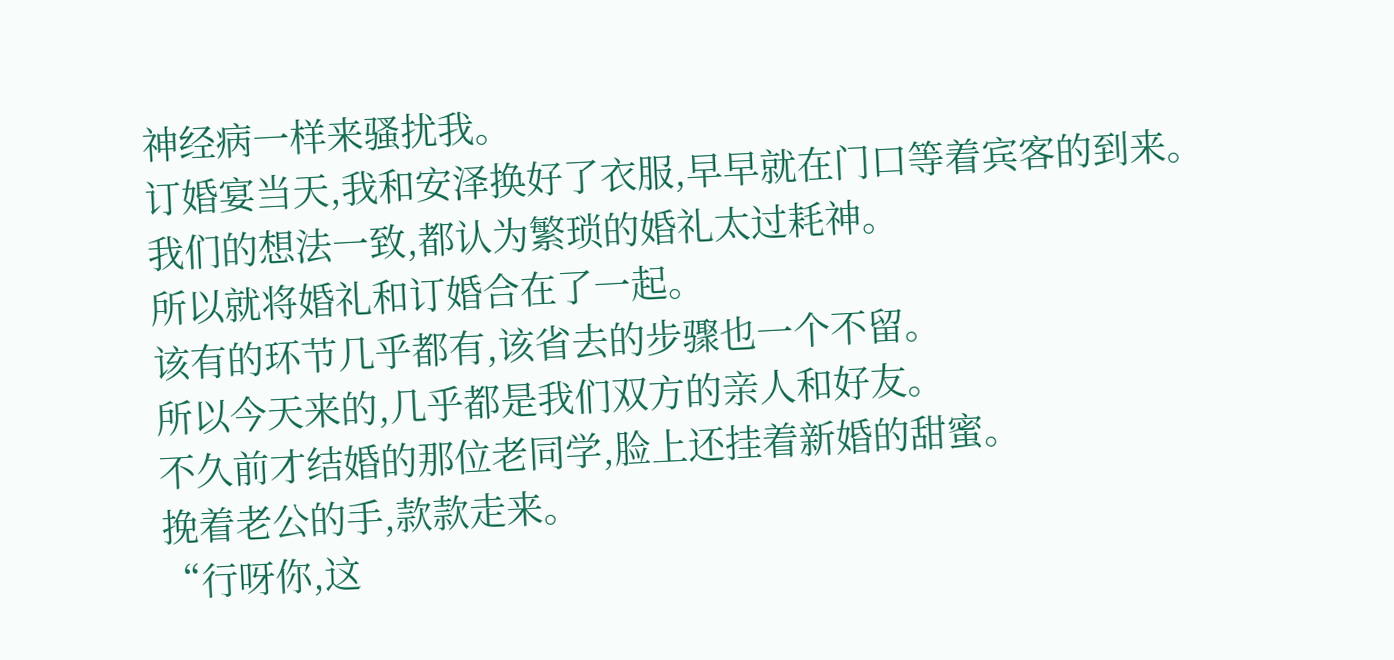神经病一样来骚扰我。
订婚宴当天,我和安泽换好了衣服,早早就在门口等着宾客的到来。
我们的想法一致,都认为繁琐的婚礼太过耗神。
所以就将婚礼和订婚合在了一起。
该有的环节几乎都有,该省去的步骤也一个不留。
所以今天来的,几乎都是我们双方的亲人和好友。
不久前才结婚的那位老同学,脸上还挂着新婚的甜蜜。
挽着老公的手,款款走来。
“行呀你,这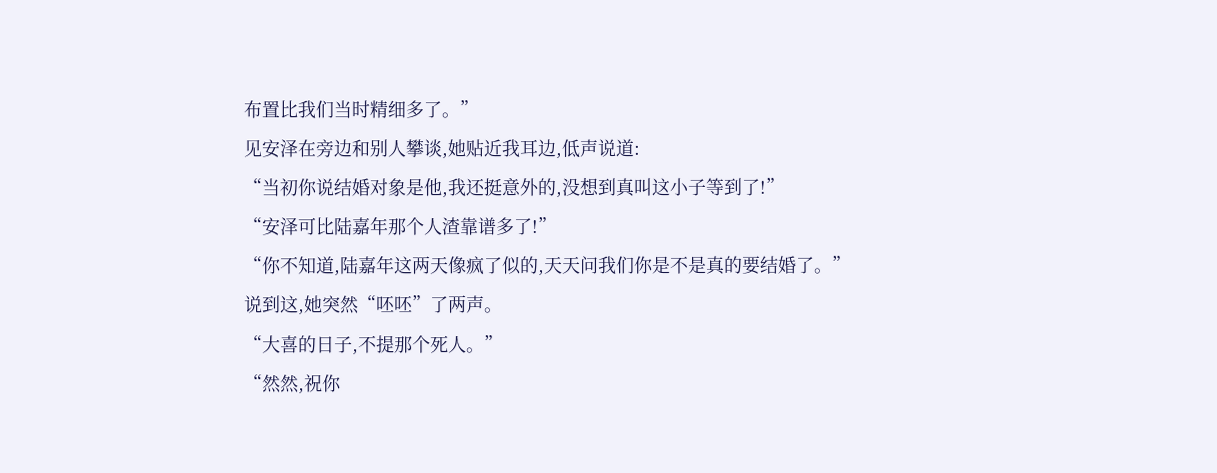布置比我们当时精细多了。”
见安泽在旁边和别人攀谈,她贴近我耳边,低声说道:
“当初你说结婚对象是他,我还挺意外的,没想到真叫这小子等到了!”
“安泽可比陆嘉年那个人渣靠谱多了!”
“你不知道,陆嘉年这两天像疯了似的,天天问我们你是不是真的要结婚了。”
说到这,她突然“呸呸”了两声。
“大喜的日子,不提那个死人。”
“然然,祝你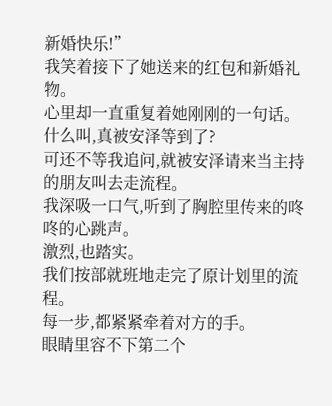新婚快乐!”
我笑着接下了她送来的红包和新婚礼物。
心里却一直重复着她刚刚的一句话。
什么叫,真被安泽等到了?
可还不等我追问,就被安泽请来当主持的朋友叫去走流程。
我深吸一口气,听到了胸腔里传来的咚咚的心跳声。
激烈,也踏实。
我们按部就班地走完了原计划里的流程。
每一步,都紧紧牵着对方的手。
眼睛里容不下第二个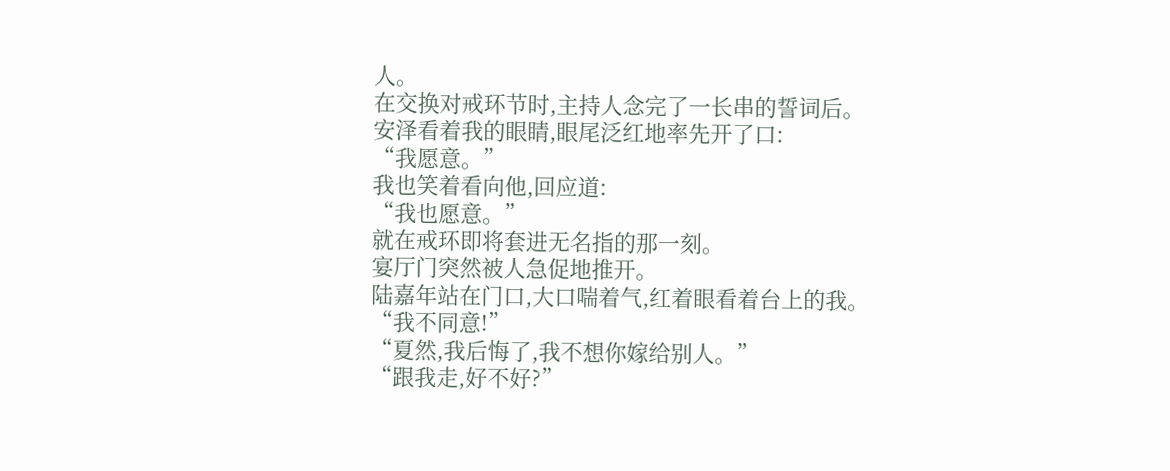人。
在交换对戒环节时,主持人念完了一长串的誓词后。
安泽看着我的眼睛,眼尾泛红地率先开了口:
“我愿意。”
我也笑着看向他,回应道:
“我也愿意。”
就在戒环即将套进无名指的那一刻。
宴厅门突然被人急促地推开。
陆嘉年站在门口,大口喘着气,红着眼看着台上的我。
“我不同意!”
“夏然,我后悔了,我不想你嫁给别人。”
“跟我走,好不好?”